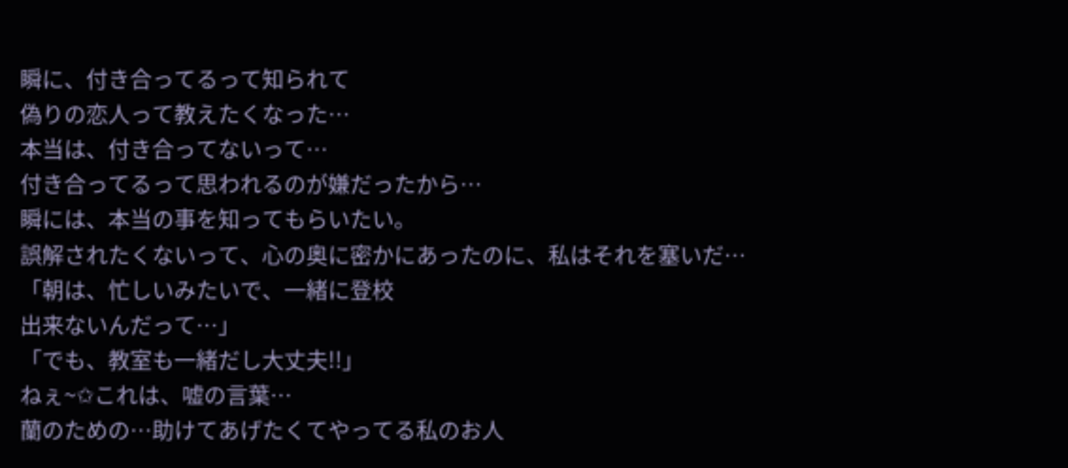瞬に、付き合ってるって知られて
偽りの恋人って教えたくなった…
本当は、付き合ってないって…
付き合ってるって思われるのが嫌だったから…
瞬には、本当の事を知ってもらいたい。
誤解されたくないって、心の奥に密かにあったのに、私はそれを塞いだ…
「朝は、忙しいみたいで、一緒に登校
出来ないんだって…」
「でも、教室も一緒だし大丈夫!!」
ねぇ~✩これは、嘘の言葉…
蘭のための…助けてあげたくてやってる私のお人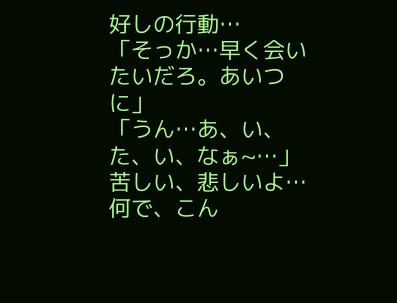好しの行動…
「そっか…早く会いたいだろ。あいつに」
「うん…あ、い、た、い、なぁ~…」
苦しい、悲しいよ…
何で、こん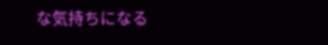な気持ちになる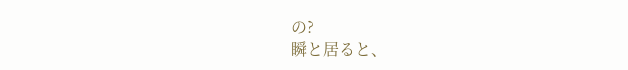の?
瞬と居ると、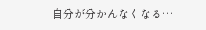自分が分かんなくなる…